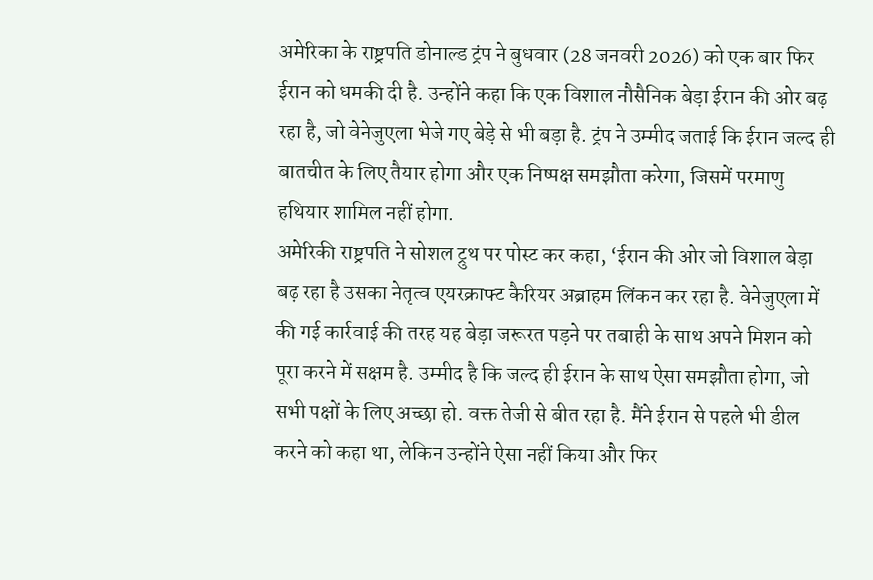अमेरिका के राष्ट्रपति डोनाल्ड ट्रंप ने बुधवार (28 जनवरी 2026) को एक बार फिर ईरान को धमकी दी है. उन्होंने कहा कि एक विशाल नौसैनिक बेड़ा ईरान की ओर बढ़ रहा है, जो वेनेजुएला भेजे गए बेड़े से भी बड़ा है. ट्रंप ने उम्मीद जताई कि ईरान जल्द ही बातचीत के लिए तैयार होगा और एक निष्पक्ष समझौता करेगा, जिसमें परमाणु हथियार शामिल नहीं होगा.
अमेरिकी राष्ट्रपति ने सोशल ट्रुथ पर पोस्ट कर कहा, ‘ईरान की ओर जो विशाल बेड़ा बढ़ रहा है उसका नेतृत्व एयरक्राफ्ट कैरियर अब्राहम लिंकन कर रहा है. वेनेजुएला में की गई कार्रवाई की तरह यह बेड़ा जरूरत पड़ने पर तबाही के साथ अपने मिशन को पूरा करने में सक्षम है. उम्मीद है कि जल्द ही ईरान के साथ ऐसा समझौता होगा, जो सभी पक्षों के लिए अच्छा हो. वक्त तेजी से बीत रहा है. मैंने ईरान से पहले भी डील करने को कहा था, लेकिन उन्होंने ऐसा नहीं किया और फिर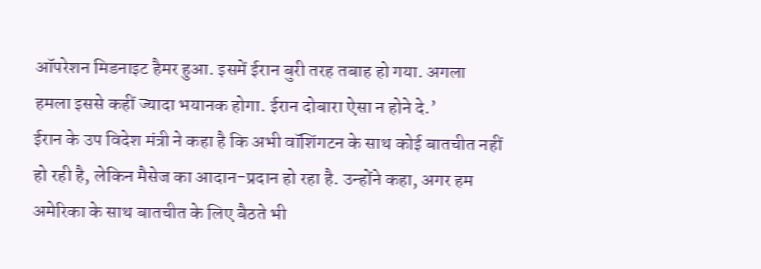ऑपरेशन मिडनाइट हैमर हुआ. इसमें ईरान बुरी तरह तबाह हो गया. अगला हमला इससे कहीं ज्यादा भयानक होगा. ईरान दोबारा ऐसा न होने दे.’
ईरान के उप विदेश मंत्री ने कहा है कि अभी वॉशिंगटन के साथ कोई बातचीत नहीं हो रही है, लेकिन मैसेज का आदान-प्रदान हो रहा है. उन्होंने कहा, अगर हम अमेरिका के साथ बातचीत के लिए बैठते भी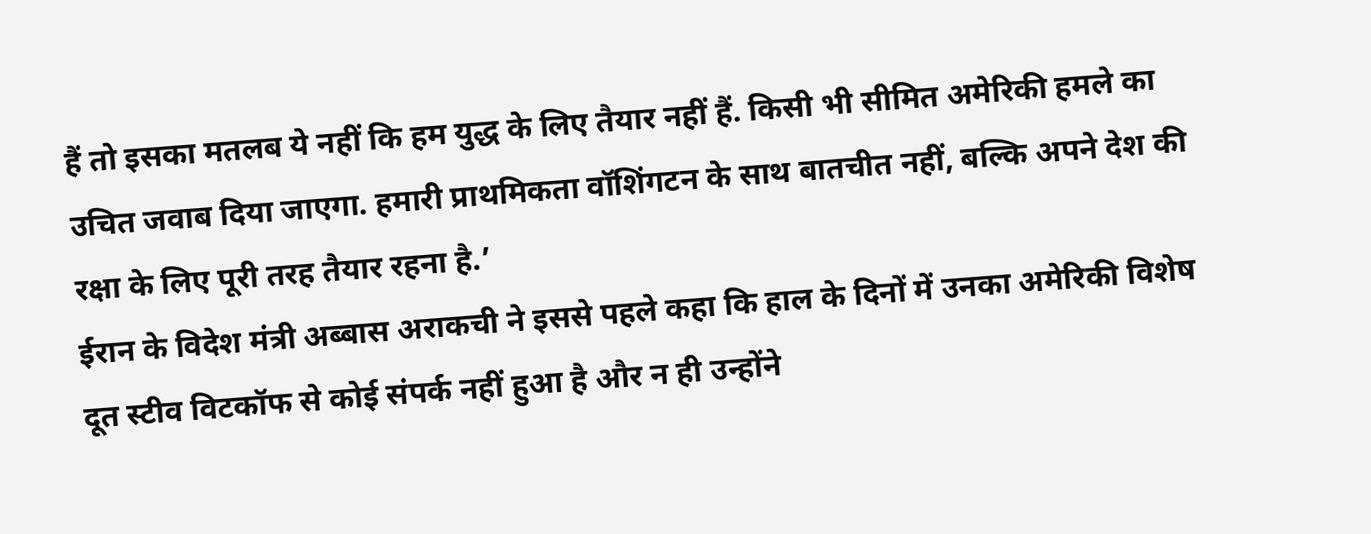हैं तो इसका मतलब ये नहीं कि हम युद्ध के लिए तैयार नहीं हैं. किसी भी सीमित अमेरिकी हमले का उचित जवाब दिया जाएगा. हमारी प्राथमिकता वॉशिंगटन के साथ बातचीत नहीं, बल्कि अपने देश की रक्षा के लिए पूरी तरह तैयार रहना है.’
ईरान के विदेश मंत्री अब्बास अराकची ने इससे पहले कहा कि हाल के दिनों में उनका अमेरिकी विशेष दूत स्टीव विटकॉफ से कोई संपर्क नहीं हुआ है और न ही उन्होंने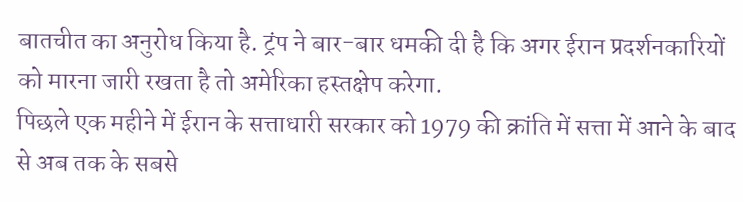बातचीत का अनुरोध किया है. ट्रंप ने बार-बार धमकी दी है कि अगर ईरान प्रदर्शनकारियों को मारना जारी रखता है तो अमेरिका हस्तक्षेप करेगा.
पिछले एक महीने में ईरान के सत्ताधारी सरकार को 1979 की क्रांति में सत्ता में आने के बाद से अब तक के सबसे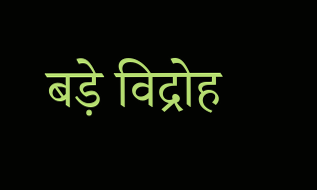बड़े विद्रोह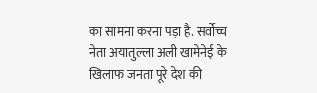का सामना करना पड़ा है. सर्वोच्च नेता अयातुल्ला अली खामेनेई के खिलाफ जनता पूरे देश की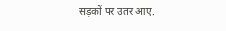सड़कों पर उतर आए.